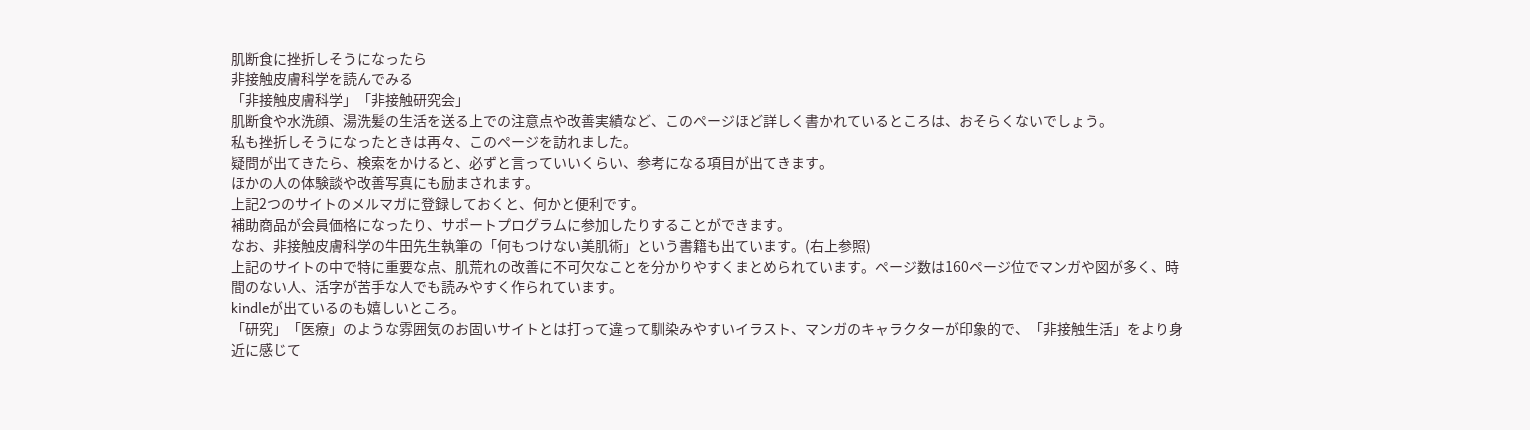肌断食に挫折しそうになったら
非接触皮膚科学を読んでみる
「非接触皮膚科学」「非接触研究会」
肌断食や水洗顔、湯洗髪の生活を送る上での注意点や改善実績など、このページほど詳しく書かれているところは、おそらくないでしょう。
私も挫折しそうになったときは再々、このページを訪れました。
疑問が出てきたら、検索をかけると、必ずと言っていいくらい、参考になる項目が出てきます。
ほかの人の体験談や改善写真にも励まされます。
上記2つのサイトのメルマガに登録しておくと、何かと便利です。
補助商品が会員価格になったり、サポートプログラムに参加したりすることができます。
なお、非接触皮膚科学の牛田先生執筆の「何もつけない美肌術」という書籍も出ています。(右上参照)
上記のサイトの中で特に重要な点、肌荒れの改善に不可欠なことを分かりやすくまとめられています。ページ数は160ページ位でマンガや図が多く、時間のない人、活字が苦手な人でも読みやすく作られています。
kindleが出ているのも嬉しいところ。
「研究」「医療」のような雰囲気のお固いサイトとは打って違って馴染みやすいイラスト、マンガのキャラクターが印象的で、「非接触生活」をより身近に感じて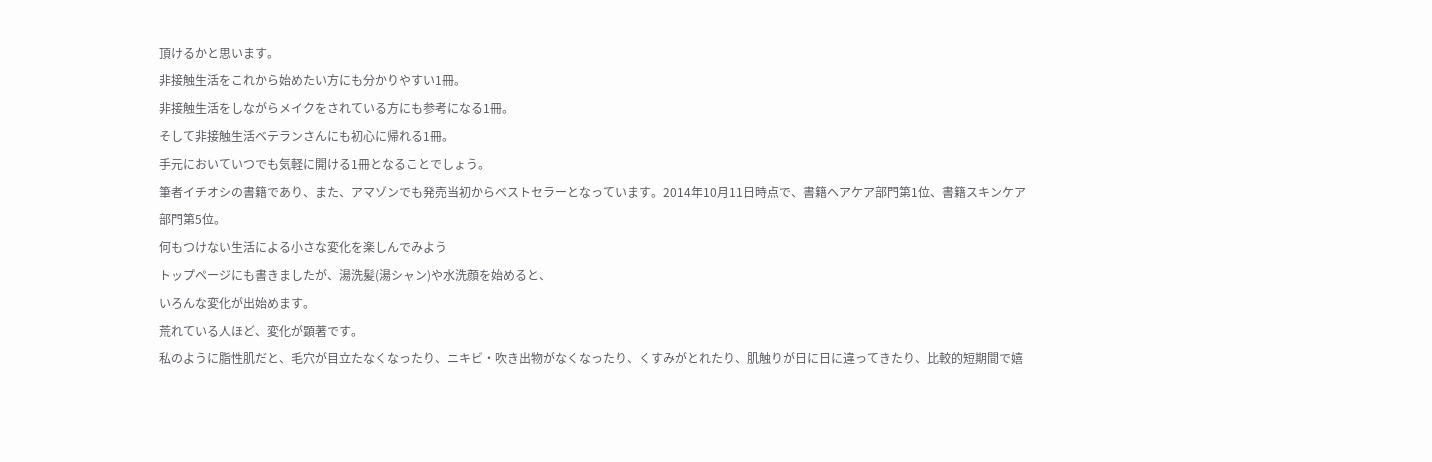頂けるかと思います。
非接触生活をこれから始めたい方にも分かりやすい1冊。
非接触生活をしながらメイクをされている方にも参考になる1冊。
そして非接触生活ベテランさんにも初心に帰れる1冊。
手元においていつでも気軽に開ける1冊となることでしょう。
筆者イチオシの書籍であり、また、アマゾンでも発売当初からベストセラーとなっています。2014年10月11日時点で、書籍ヘアケア部門第1位、書籍スキンケア部門第5位。
何もつけない生活による小さな変化を楽しんでみよう
トップページにも書きましたが、湯洗髪(湯シャン)や水洗顔を始めると、
いろんな変化が出始めます。
荒れている人ほど、変化が顕著です。
私のように脂性肌だと、毛穴が目立たなくなったり、ニキビ・吹き出物がなくなったり、くすみがとれたり、肌触りが日に日に違ってきたり、比較的短期間で嬉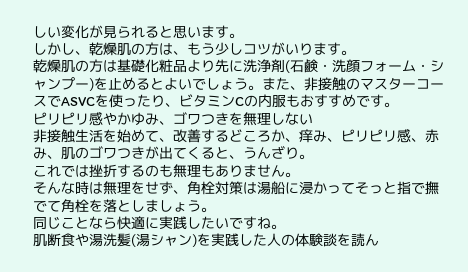しい変化が見られると思います。
しかし、乾燥肌の方は、もう少しコツがいります。
乾燥肌の方は基礎化粧品より先に洗浄剤(石鹸・洗顔フォーム・シャンプー)を止めるとよいでしょう。また、非接触のマスターコースでASVCを使ったり、ビタミンCの内服もおすすめです。
ピリピリ感やかゆみ、ゴワつきを無理しない
非接触生活を始めて、改善するどころか、痒み、ピリピリ感、赤み、肌のゴワつきが出てくると、うんざり。
これでは挫折するのも無理もありません。
そんな時は無理をせず、角栓対策は湯船に浸かってそっと指で撫でて角栓を落としましょう。
同じことなら快適に実践したいですね。
肌断食や湯洗髪(湯シャン)を実践した人の体験談を読ん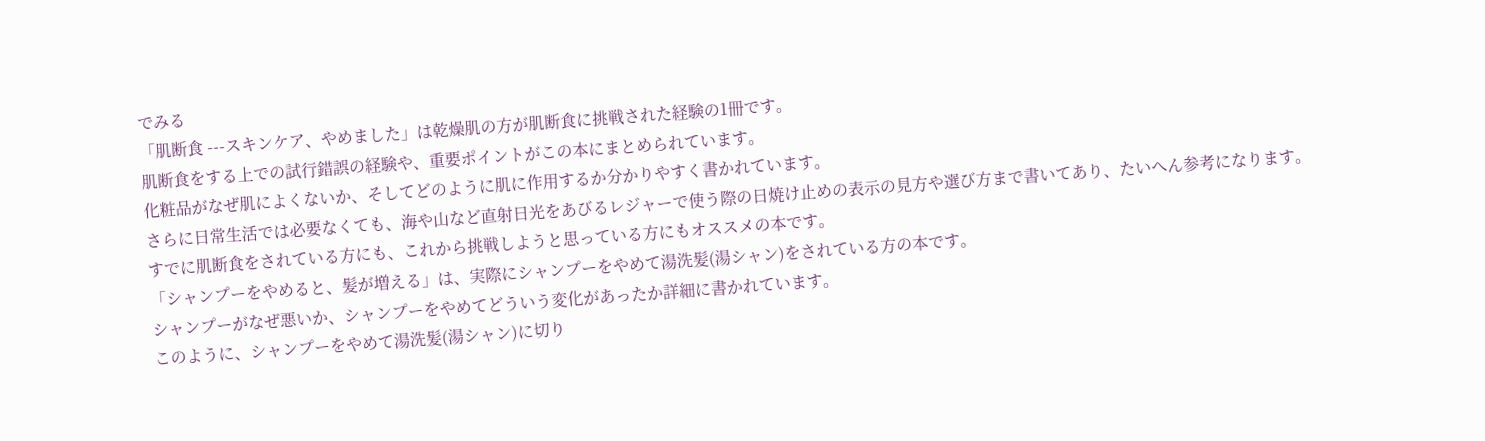でみる
「肌断食 ---スキンケア、やめました」は乾燥肌の方が肌断食に挑戦された経験の1冊です。
肌断食をする上での試行錯誤の経験や、重要ポイントがこの本にまとめられています。
化粧品がなぜ肌によくないか、そしてどのように肌に作用するか分かりやすく書かれています。
さらに日常生活では必要なくても、海や山など直射日光をあびるレジャーで使う際の日焼け止めの表示の見方や選び方まで書いてあり、たいへん参考になります。
すでに肌断食をされている方にも、これから挑戦しようと思っている方にもオススメの本です。
「シャンプーをやめると、髪が増える」は、実際にシャンプーをやめて湯洗髪(湯シャン)をされている方の本です。
シャンプーがなぜ悪いか、シャンプーをやめてどういう変化があったか詳細に書かれています。
このように、シャンプーをやめて湯洗髪(湯シャン)に切り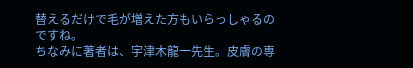替えるだけで毛が増えた方もいらっしゃるのですね。
ちなみに著者は、宇津木龍一先生。皮膚の専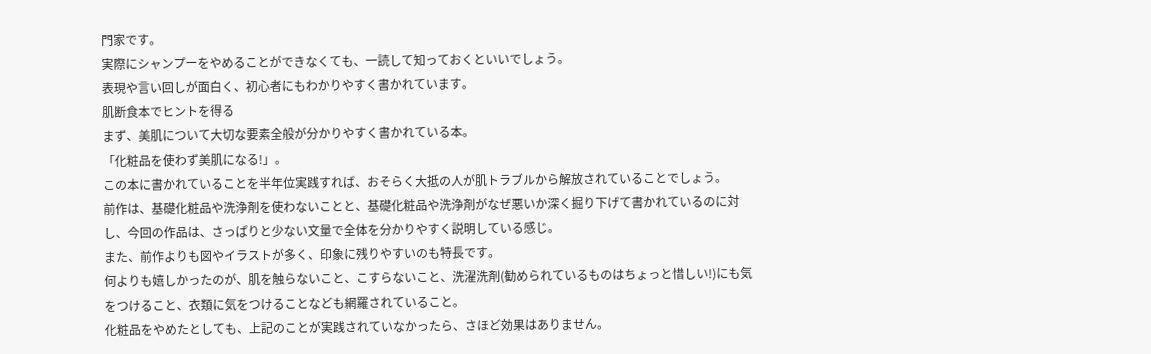門家です。
実際にシャンプーをやめることができなくても、一読して知っておくといいでしょう。
表現や言い回しが面白く、初心者にもわかりやすく書かれています。
肌断食本でヒントを得る
まず、美肌について大切な要素全般が分かりやすく書かれている本。
「化粧品を使わず美肌になる!」。
この本に書かれていることを半年位実践すれば、おそらく大抵の人が肌トラブルから解放されていることでしょう。
前作は、基礎化粧品や洗浄剤を使わないことと、基礎化粧品や洗浄剤がなぜ悪いか深く掘り下げて書かれているのに対し、今回の作品は、さっぱりと少ない文量で全体を分かりやすく説明している感じ。
また、前作よりも図やイラストが多く、印象に残りやすいのも特長です。
何よりも嬉しかったのが、肌を触らないこと、こすらないこと、洗濯洗剤(勧められているものはちょっと惜しい!)にも気をつけること、衣類に気をつけることなども網羅されていること。
化粧品をやめたとしても、上記のことが実践されていなかったら、さほど効果はありません。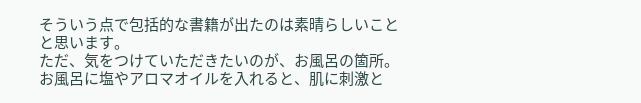そういう点で包括的な書籍が出たのは素晴らしいことと思います。
ただ、気をつけていただきたいのが、お風呂の箇所。
お風呂に塩やアロマオイルを入れると、肌に刺激と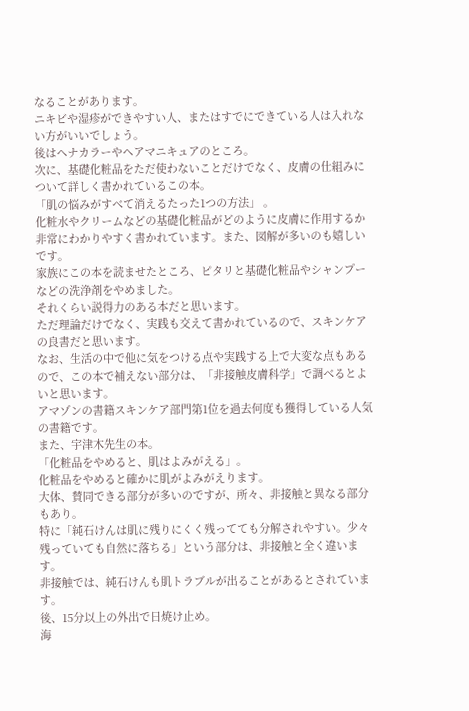なることがあります。
ニキビや湿疹ができやすい人、またはすでにできている人は入れない方がいいでしょう。
後はヘナカラーやヘアマニキュアのところ。
次に、基礎化粧品をただ使わないことだけでなく、皮膚の仕組みについて詳しく書かれているこの本。
「肌の悩みがすべて消えるたった1つの方法」 。
化粧水やクリームなどの基礎化粧品がどのように皮膚に作用するか非常にわかりやすく書かれています。また、図解が多いのも嬉しいです。
家族にこの本を読ませたところ、ピタリと基礎化粧品やシャンプーなどの洗浄剤をやめました。
それくらい説得力のある本だと思います。
ただ理論だけでなく、実践も交えて書かれているので、スキンケアの良書だと思います。
なお、生活の中で他に気をつける点や実践する上で大変な点もあるので、この本で補えない部分は、「非接触皮膚科学」で調べるとよいと思います。
アマゾンの書籍スキンケア部門第1位を過去何度も獲得している人気の書籍です。
また、宇津木先生の本。
「化粧品をやめると、肌はよみがえる」。
化粧品をやめると確かに肌がよみがえります。
大体、賛同できる部分が多いのですが、所々、非接触と異なる部分もあり。
特に「純石けんは肌に残りにくく残ってても分解されやすい。少々残っていても自然に落ちる」という部分は、非接触と全く違います。
非接触では、純石けんも肌トラブルが出ることがあるとされています。
後、15分以上の外出で日焼け止め。
海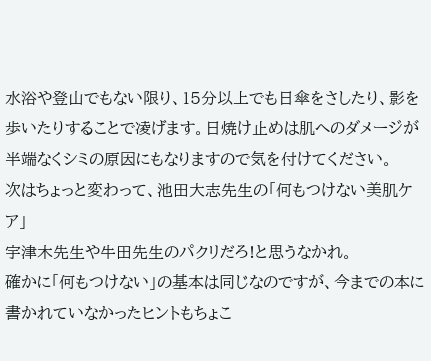水浴や登山でもない限り、15分以上でも日傘をさしたり、影を歩いたりすることで凌げます。日焼け止めは肌へのダメージが半端なくシミの原因にもなりますので気を付けてください。
次はちょっと変わって、池田大志先生の「何もつけない美肌ケア」
宇津木先生や牛田先生のパクリだろ!と思うなかれ。
確かに「何もつけない」の基本は同じなのですが、今までの本に書かれていなかったヒントもちょこ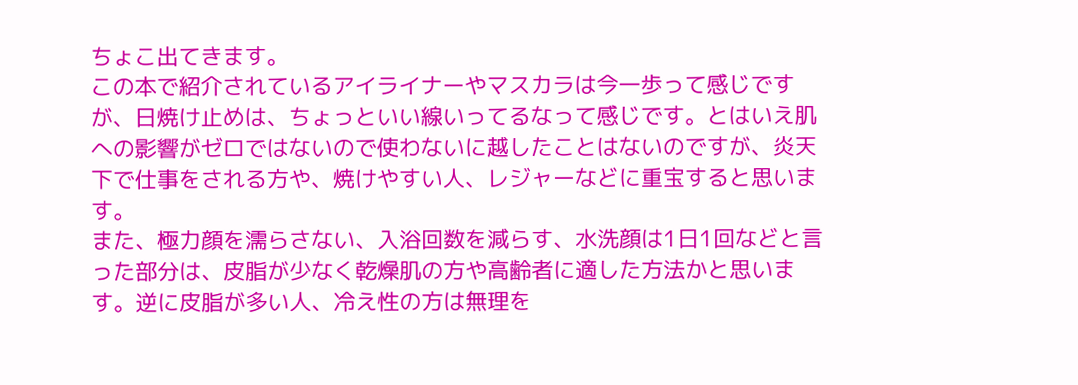ちょこ出てきます。
この本で紹介されているアイライナーやマスカラは今一歩って感じですが、日焼け止めは、ちょっといい線いってるなって感じです。とはいえ肌への影響がゼロではないので使わないに越したことはないのですが、炎天下で仕事をされる方や、焼けやすい人、レジャーなどに重宝すると思います。
また、極力顔を濡らさない、入浴回数を減らす、水洗顔は1日1回などと言った部分は、皮脂が少なく乾燥肌の方や高齢者に適した方法かと思います。逆に皮脂が多い人、冷え性の方は無理を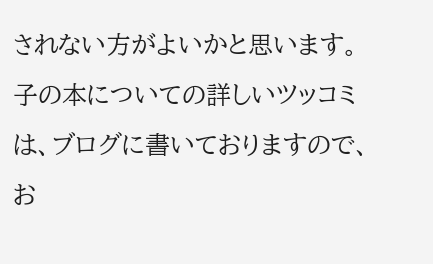されない方がよいかと思います。
子の本についての詳しいツッコミは、ブログに書いておりますので、お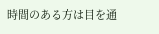時間のある方は目を通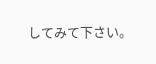してみて下さい。